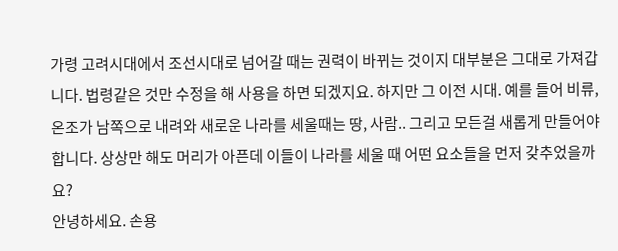가령 고려시대에서 조선시대로 넘어갈 때는 권력이 바뀌는 것이지 대부분은 그대로 가져갑니다. 법령같은 것만 수정을 해 사용을 하면 되겠지요. 하지만 그 이전 시대. 예를 들어 비류, 온조가 남쪽으로 내려와 새로운 나라를 세울때는 땅, 사람.. 그리고 모든걸 새롭게 만들어야 합니다. 상상만 해도 머리가 아픈데 이들이 나라를 세울 때 어떤 요소들을 먼저 갖추었을까요?
안녕하세요. 손용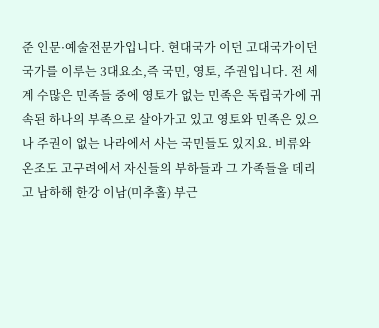준 인문·예술전문가입니다. 현대국가 이던 고대국가이던 국가를 이루는 3대요소,즉 국민, 영토, 주권입니다. 전 세계 수많은 민족들 중에 영토가 없는 민족은 독립국가에 귀속된 하나의 부족으로 살아가고 있고 영토와 민족은 있으나 주권이 없는 나라에서 사는 국민들도 있지요. 비류와 온조도 고구려에서 자신들의 부하들과 그 가족들을 데리고 남하해 한강 이남(미추홀) 부근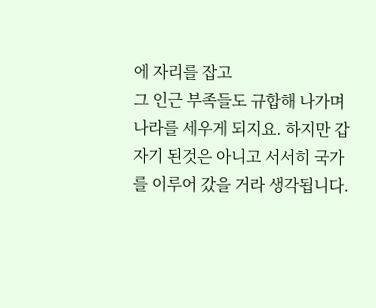에 자리를 잡고
그 인근 부족들도 규합해 나가며 나라를 세우게 되지요. 하지만 갑자기 된것은 아니고 서서히 국가를 이루어 갔을 거라 생각됩니다.